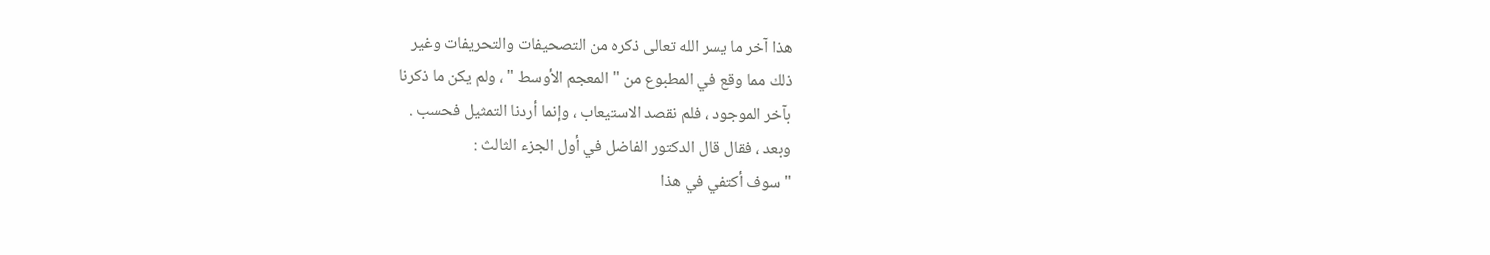هذا آخر ما يسر الله تعالى ذكره من التصحيفات والتحريفات وغير
ذلك مما وقع في المطبوع من " المعجم الأوسط " ، ولم يكن ما ذكرنا
بآخر الموجود ، فلم نقصد الاستيعاب ، وإنما أردنا التمثيل فحسب .
وبعد ، فقال قال الدكتور الفاضل في أول الجزء الثالث :
" سوف أكتفي في هذا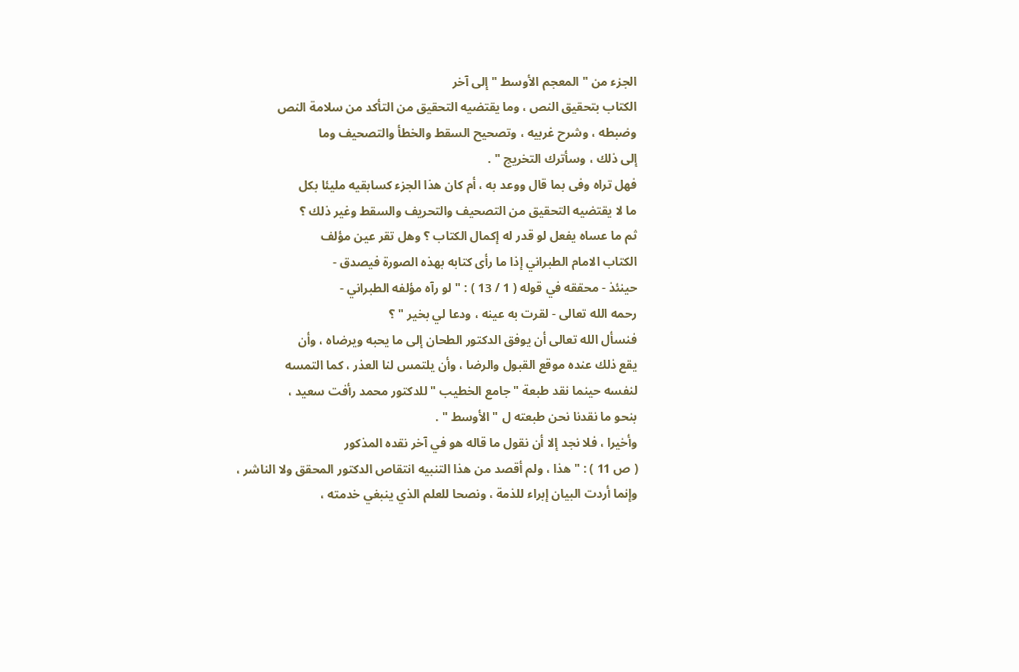الجزء من " المعجم الأوسط " إلى آخر
الكتاب بتحقيق النص ، وما يقتضيه التحقيق من التأكد من سلامة النص
وضبطه ، وشرح غربيه ، وتصحيح السقط والخطأ والتصحيف وما
إلى ذلك ، وسأترك التخريج " .
فهل تراه وفى بما قال ووعد به ، أم كان هذا الجزء كسابقيه مليئا بكل
ما لا يقتضيه التحقيق من التصحيف والتحريف والسقط وغير ذلك ؟
ثم ما عساه يفعل لو قدر له إكمال الكتاب ؟ وهل تقر عين مؤلف
الكتاب الامام الطبراني إذا ما رأى كتابه بهذه الصورة فيصدق -
حينئذ - محققه في قوله ( 1 / 13 ) : " لو رآه مؤلفه الطبراني -
رحمه الله تعالى - لقرت به عينه ، ودعا لي بخير " ؟
فنسأل الله تعالى أن يوفق الدكتور الطحان إلى ما يحبه ويرضاه ، وأن
يقع ذلك عنده موقع القبول والرضا ، وأن يلتمس لنا العذر ، كما التمسه
لنفسه حينما نقد طبعة " جامع الخطيب " للدكتور محمد رأفت سعيد ،
بنحو ما نقدنا نحن طبعته ل " الأوسط " .
وأخيرا ، فلا نجد إلا أن نقول ما قاله هو في آخر نقده المذكور
( ص 11 ) : " هذا ، ولم أقصد من هذا التنبيه انتقاص الدكتور المحقق ولا الناشر ،
وإنما أردت البيان إبراء للذمة ، ونصحا للعلم الذي ينبغي خدمته ،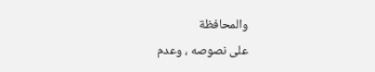والمحافظة
على نصوصه ، وعدم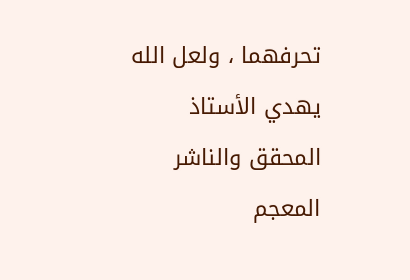تحرفهما ، ولعل الله يهدي الأستاذ المحقق والناشر
المعجم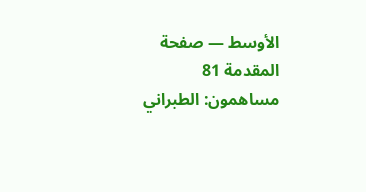الأوسط — صفحة المقدمة 81
مساهمون: الطبراني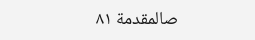صالمقدمة ٨١